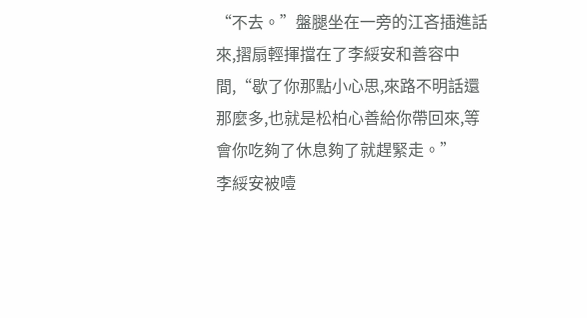“不去。”盤腿坐在一旁的江吝插進話來,摺扇輕揮擋在了李綏安和善容中間,“歇了你那點小心思,來路不明話還那麼多,也就是松柏心善給你帶回來,等會你吃夠了休息夠了就趕緊走。”
李綏安被噎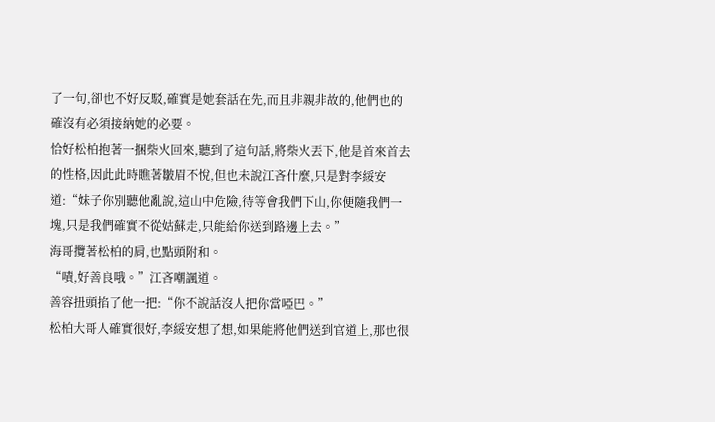了一句,卻也不好反駁,確實是她套話在先,而且非親非故的,他們也的確沒有必須接納她的必要。
恰好松柏抱著一捆柴火回來,聽到了這句話,將柴火丟下,他是首來首去的性格,因此此時瞧著皺眉不悅,但也未說江吝什麼,只是對李綏安道:“妹子你別聽他亂說,這山中危險,待等會我們下山,你便隨我們一塊,只是我們確實不從姑蘇走,只能給你送到路邊上去。”
海哥攬著松柏的肩,也點頭附和。
“嘖,好善良哦。”江吝嘲諷道。
善容扭頭掐了他一把:“你不說話沒人把你當啞巴。”
松柏大哥人確實很好,李綏安想了想,如果能將他們送到官道上,那也很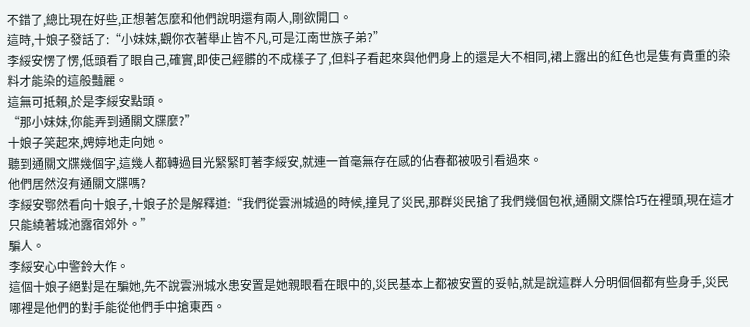不錯了,總比現在好些,正想著怎麼和他們說明還有兩人,剛欲開口。
這時,十娘子發話了:“小妹妹,觀你衣著舉止皆不凡,可是江南世族子弟?”
李綏安愣了愣,低頭看了眼自己,確實,即使己經髒的不成樣子了,但料子看起來與他們身上的還是大不相同,裙上露出的紅色也是隻有貴重的染料才能染的這般豔麗。
這無可抵賴,於是李綏安點頭。
“那小妹妹,你能弄到通關文牒麼?”
十娘子笑起來,娉婷地走向她。
聽到通關文牒幾個字,這幾人都轉過目光緊緊盯著李綏安,就連一首毫無存在感的佔春都被吸引看過來。
他們居然沒有通關文牒嗎?
李綏安鄂然看向十娘子,十娘子於是解釋道:“我們從雲洲城過的時候,撞見了災民,那群災民搶了我們幾個包袱,通關文牒恰巧在裡頭,現在這才只能繞著城池露宿郊外。”
騙人。
李綏安心中警鈴大作。
這個十娘子絕對是在騙她,先不說雲洲城水患安置是她親眼看在眼中的,災民基本上都被安置的妥帖,就是說這群人分明個個都有些身手,災民哪裡是他們的對手能從他們手中搶東西。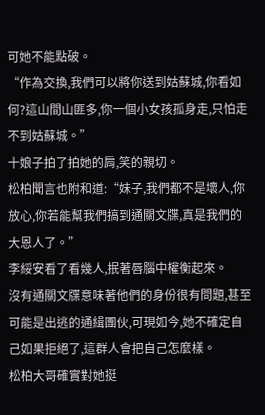可她不能點破。
“作為交換,我們可以將你送到姑蘇城,你看如何?這山間山匪多,你一個小女孩孤身走,只怕走不到姑蘇城。”
十娘子拍了拍她的肩,笑的親切。
松柏聞言也附和道:“妹子,我們都不是壞人,你放心,你若能幫我們搞到通關文牒,真是我們的大恩人了。”
李綏安看了看幾人,抿著唇腦中權衡起來。
沒有通關文牒意味著他們的身份很有問題,甚至可能是出逃的通緝團伙,可現如今,她不確定自己如果拒絕了,這群人會把自己怎麼樣。
松柏大哥確實對她挺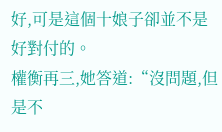好,可是這個十娘子卻並不是好對付的。
權衡再三,她答道:“沒問題,但是不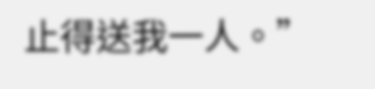止得送我一人。”